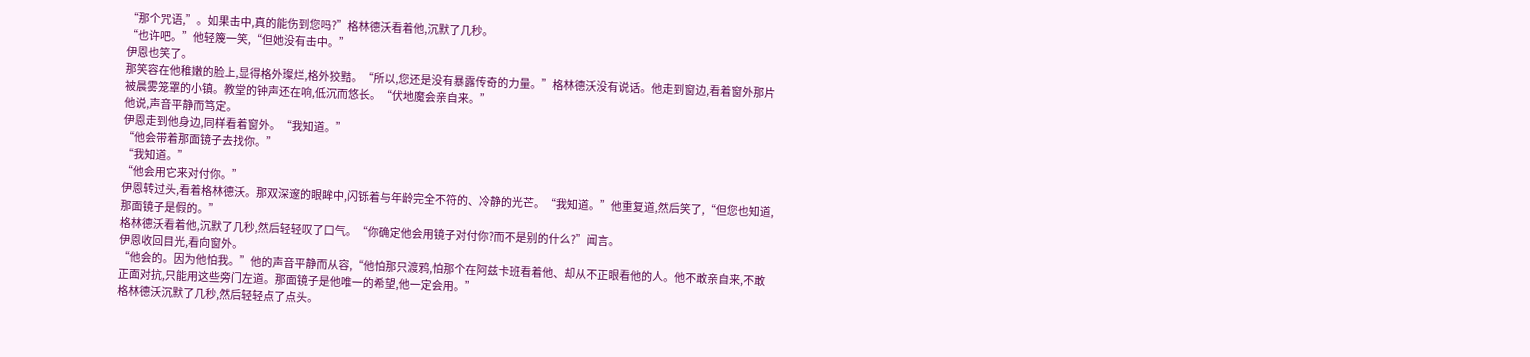“那个咒语,”。如果击中,真的能伤到您吗?”格林德沃看着他,沉默了几秒。
“也许吧。”他轻篾一笑,“但她没有击中。”
伊恩也笑了。
那笑容在他稚嫩的脸上,显得格外璨烂,格外狡黠。“所以,您还是没有暴露传奇的力量。”格林德沃没有说话。他走到窗边,看着窗外那片被晨雾笼罩的小镇。教堂的钟声还在响,低沉而悠长。“伏地魔会亲自来。”
他说,声音平静而笃定。
伊恩走到他身边,同样看着窗外。“我知道。”
“他会带着那面镜子去找你。”
“我知道。”
“他会用它来对付你。”
伊恩转过头,看着格林德沃。那双深邃的眼眸中,闪铄着与年龄完全不符的、冷静的光芒。“我知道。”他重复道,然后笑了,“但您也知道,那面镜子是假的。”
格林德沃看着他,沉默了几秒,然后轻轻叹了口气。“你确定他会用镜子对付你?而不是别的什么?”闻言。
伊恩收回目光,看向窗外。
“他会的。因为他怕我。”他的声音平静而从容,“他怕那只渡鸦,怕那个在阿兹卡班看着他、却从不正眼看他的人。他不敢亲自来,不敢正面对抗,只能用这些旁门左道。那面镜子是他唯一的希望,他一定会用。”
格林德沃沉默了几秒,然后轻轻点了点头。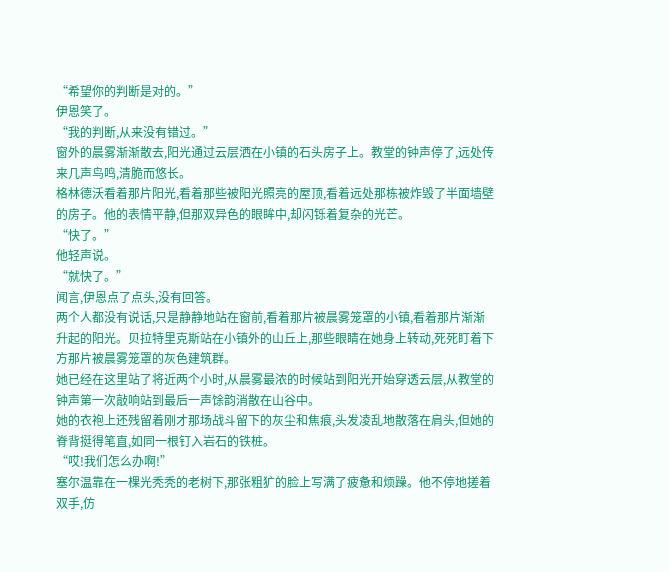“希望你的判断是对的。”
伊恩笑了。
“我的判断,从来没有错过。”
窗外的晨雾渐渐散去,阳光通过云层洒在小镇的石头房子上。教堂的钟声停了,远处传来几声鸟鸣,清脆而悠长。
格林德沃看着那片阳光,看着那些被阳光照亮的屋顶,看着远处那栋被炸毁了半面墙壁的房子。他的表情平静,但那双异色的眼眸中,却闪铄着复杂的光芒。
“快了。”
他轻声说。
“就快了。”
闻言,伊恩点了点头,没有回答。
两个人都没有说话,只是静静地站在窗前,看着那片被晨雾笼罩的小镇,看着那片渐渐升起的阳光。贝拉特里克斯站在小镇外的山丘上,那些眼睛在她身上转动,死死盯着下方那片被晨雾笼罩的灰色建筑群。
她已经在这里站了将近两个小时,从晨雾最浓的时候站到阳光开始穿透云层,从教堂的钟声第一次敲响站到最后一声馀韵消散在山谷中。
她的衣袍上还残留着刚才那场战斗留下的灰尘和焦痕,头发凌乱地散落在肩头,但她的脊背挺得笔直,如同一根钉入岩石的铁桩。
“哎!我们怎么办啊!”
塞尔温靠在一棵光秃秃的老树下,那张粗犷的脸上写满了疲惫和烦躁。他不停地搓着双手,仿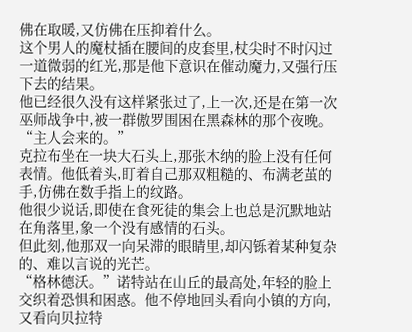佛在取暖,又仿佛在压抑着什么。
这个男人的魔杖插在腰间的皮套里,杖尖时不时闪过一道微弱的红光,那是他下意识在催动魔力,又强行压下去的结果。
他已经很久没有这样紧张过了,上一次,还是在第一次巫师战争中,被一群傲罗围困在黑森林的那个夜晚。
“主人会来的。”
克拉布坐在一块大石头上,那张木纳的脸上没有任何表情。他低着头,盯着自己那双粗糙的、布满老茧的手,仿佛在数手指上的纹路。
他很少说话,即使在食死徒的集会上也总是沉默地站在角落里,象一个没有感情的石头。
但此刻,他那双一向呆滞的眼睛里,却闪铄着某种复杂的、难以言说的光芒。
“格林德沃。”诺特站在山丘的最高处,年轻的脸上交织着恐惧和困惑。他不停地回头看向小镇的方向,又看向贝拉特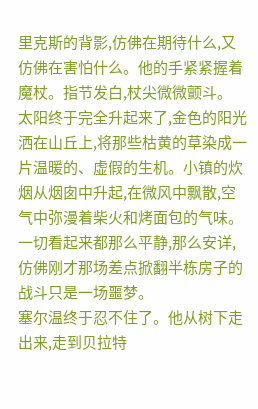里克斯的背影,仿佛在期待什么,又仿佛在害怕什么。他的手紧紧握着魔杖。指节发白,杖尖微微颤斗。
太阳终于完全升起来了,金色的阳光洒在山丘上,将那些枯黄的草染成一片温暖的、虚假的生机。小镇的炊烟从烟囱中升起,在微风中飘散,空气中弥漫着柴火和烤面包的气味。一切看起来都那么平静,那么安详,仿佛刚才那场差点掀翻半栋房子的战斗只是一场噩梦。
塞尔温终于忍不住了。他从树下走出来,走到贝拉特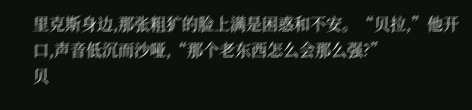里克斯身边,那张粗犷的脸上满是困惑和不安。“贝拉,”他开口,声音低沉而沙哑,“那个老东西怎么会那么强?”
贝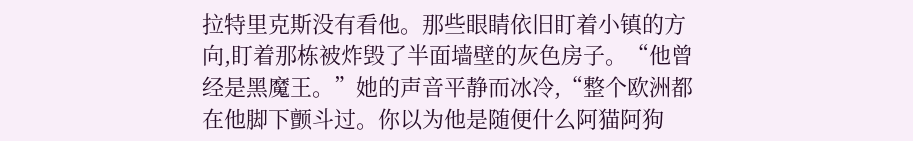拉特里克斯没有看他。那些眼睛依旧盯着小镇的方向,盯着那栋被炸毁了半面墙壁的灰色房子。“他曾经是黑魔王。”她的声音平静而冰冷,“整个欧洲都在他脚下颤斗过。你以为他是随便什么阿猫阿狗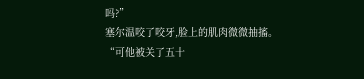吗?”
塞尔温咬了咬牙,脸上的肌肉微微抽搐。
“可他被关了五十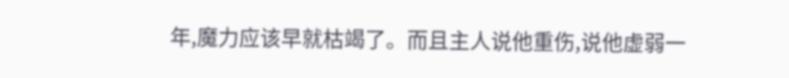年,魔力应该早就枯竭了。而且主人说他重伤,说他虚弱一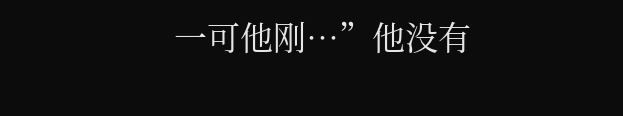一可他刚…”他没有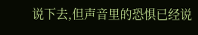说下去,但声音里的恐惧已经说